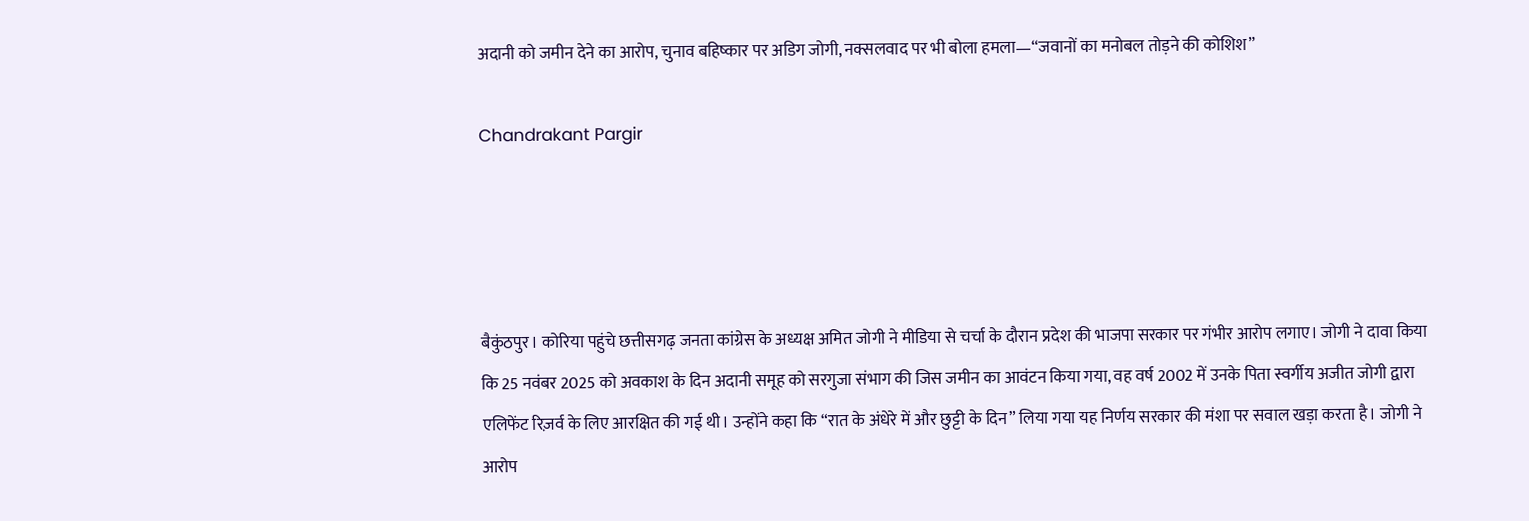अदानी को जमीन देने का आरोप, चुनाव बहिष्कार पर अडिग जोगी, नक्सलवाद पर भी बोला हमला—“जवानों का मनोबल तोड़ने की कोशिश”

Chandrakant Pargir




बैकुंठपुर। कोरिया पहुंचे छत्तीसगढ़ जनता कांग्रेस के अध्यक्ष अमित जोगी ने मीडिया से चर्चा के दौरान प्रदेश की भाजपा सरकार पर गंभीर आरोप लगाए। जोगी ने दावा किया कि 25 नवंबर 2025 को अवकाश के दिन अदानी समूह को सरगुजा संभाग की जिस जमीन का आवंटन किया गया, वह वर्ष 2002 में उनके पिता स्वर्गीय अजीत जोगी द्वारा एलिफेंट रिज़र्व के लिए आरक्षित की गई थी। उन्होंने कहा कि “रात के अंधेरे में और छुट्टी के दिन” लिया गया यह निर्णय सरकार की मंशा पर सवाल खड़ा करता है। जोगी ने आरोप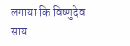लगाया कि विष्णुदेव साय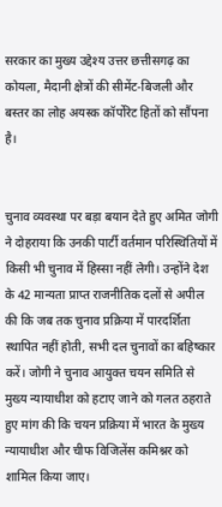सरकार का मुख्य उद्देश्य उत्तर छत्तीसगढ़ का कोयला, मैदानी क्षेत्रों की सीमेंट-बिजली और बस्तर का लोह अयस्क कॉर्पोरेट हितों को सौंपना है।


चुनाव व्यवस्था पर बड़ा बयान देते हुए अमित जोगी ने दोहराया कि उनकी पार्टी वर्तमान परिस्थितियों में किसी भी चुनाव में हिस्सा नहीं लेगी। उन्होंने देश के 42 मान्यता प्राप्त राजनीतिक दलों से अपील की कि जब तक चुनाव प्रक्रिया में पारदर्शिता स्थापित नहीं होती, सभी दल चुनावों का बहिष्कार करें। जोगी ने चुनाव आयुक्त चयन समिति से मुख्य न्यायाधीश को हटाए जाने को गलत ठहराते हुए मांग की कि चयन प्रक्रिया में भारत के मुख्य न्यायाधीश और चीफ विजिलेंस कमिश्नर को शामिल किया जाए।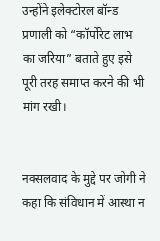उन्होंने इलेक्टोरल बॉन्ड प्रणाली को “कॉर्पोरेट लाभ का जरिया” बताते हुए इसे पूरी तरह समाप्त करने की भी मांग रखी।


नक्सलवाद के मुद्दे पर जोगी ने कहा कि संविधान में आस्था न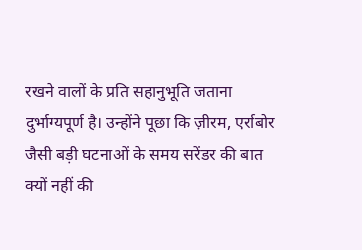रखने वालों के प्रति सहानुभूति जताना दुर्भाग्यपूर्ण है। उन्होंने पूछा कि ज़ीरम, एर्राबोर जैसी बड़ी घटनाओं के समय सरेंडर की बात क्यों नहीं की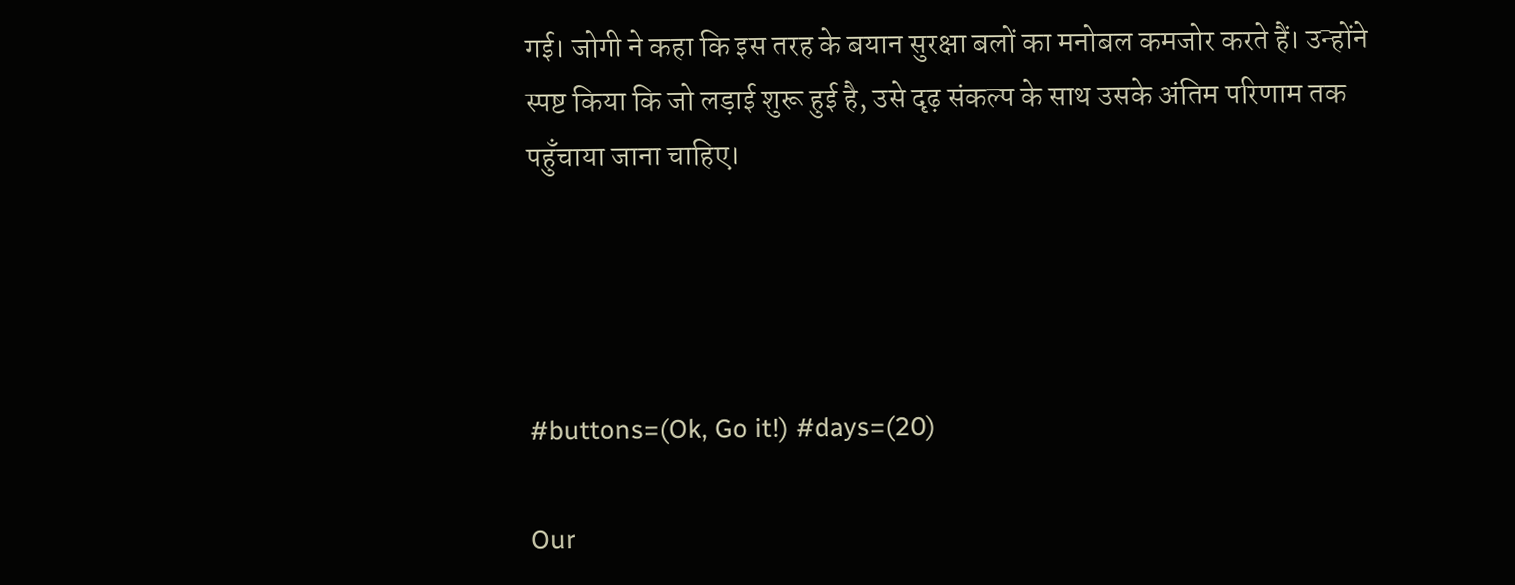गई। जोगी ने कहा कि इस तरह के बयान सुरक्षा बलों का मनोबल कमजोर करते हैं। उन्होंने स्पष्ट किया कि जो लड़ाई शुरू हुई है, उसे दृढ़ संकल्प के साथ उसके अंतिम परिणाम तक पहुँचाया जाना चाहिए।




#buttons=(Ok, Go it!) #days=(20)

Our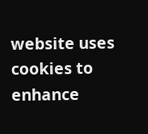website uses cookies to enhance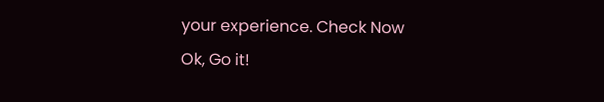your experience. Check Now
Ok, Go it!